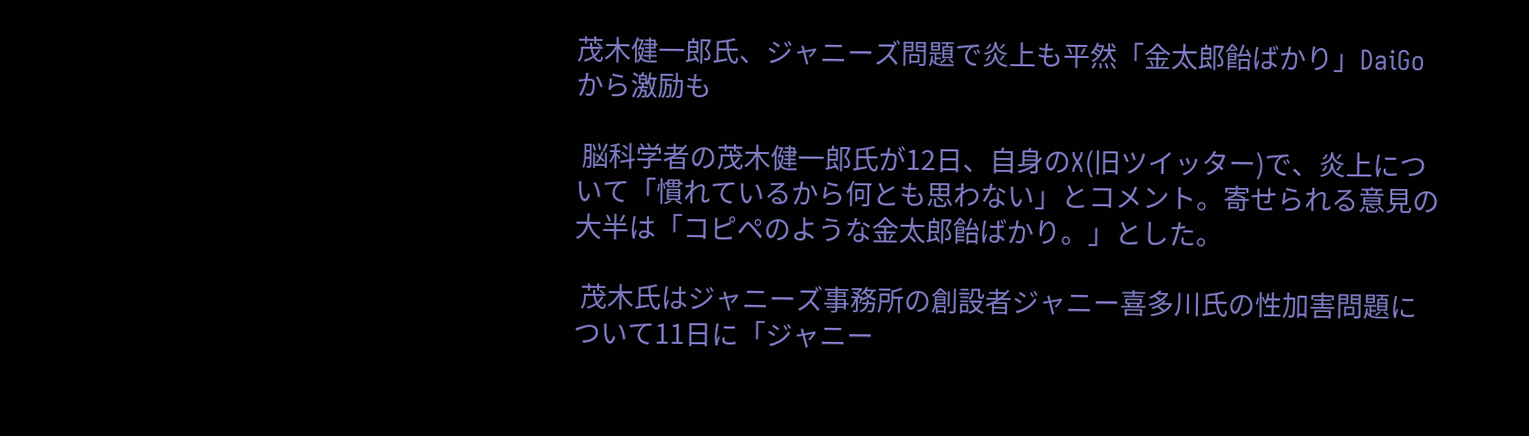茂木健一郎氏、ジャニーズ問題で炎上も平然「金太郎飴ばかり」DaiGoから激励も

 脳科学者の茂木健一郎氏が12日、自身のX(旧ツイッター)で、炎上について「慣れているから何とも思わない」とコメント。寄せられる意見の大半は「コピペのような金太郎飴ばかり。」とした。

 茂木氏はジャニーズ事務所の創設者ジャニー喜多川氏の性加害問題について11日に「ジャニー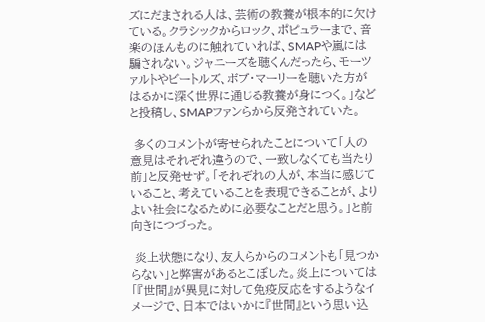ズにだまされる人は、芸術の教養が根本的に欠けている。クラシックからロック、ポピュラーまで、音楽のほんものに触れていれば、SMAPや嵐には騙されない。ジャニーズを聴くんだったら、モーツァルトやビートルズ、ボブ・マーリーを聴いた方がはるかに深く世界に通じる教養が身につく。」などと投稿し、SMAPファンらから反発されていた。

 多くのコメントが寄せられたことについて「人の意見はそれぞれ違うので、一致しなくても当たり前」と反発せず。「それぞれの人が、本当に感じていること、考えていることを表現できることが、よりよい社会になるために必要なことだと思う。」と前向きにつづった。

 炎上状態になり、友人らからのコメントも「見つからない」と弊害があるとこぼした。炎上については「『世間』が異見に対して免疫反応をするようなイメージで、日本ではいかに『世間』という思い込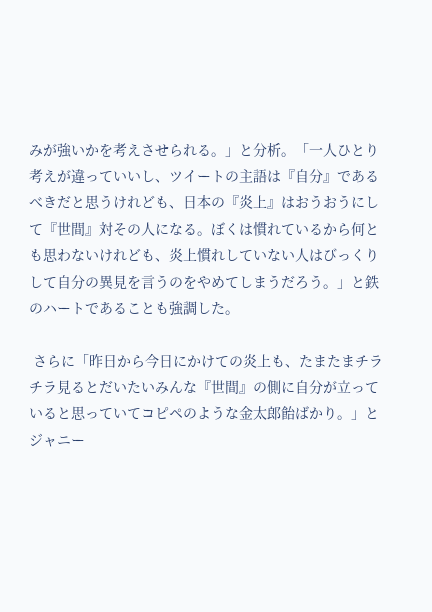みが強いかを考えさせられる。」と分析。「一人ひとり考えが違っていいし、ツイートの主語は『自分』であるべきだと思うけれども、日本の『炎上』はおうおうにして『世間』対その人になる。ぼくは慣れているから何とも思わないけれども、炎上慣れしていない人はびっくりして自分の異見を言うのをやめてしまうだろう。」と鉄のハートであることも強調した。

 さらに「昨日から今日にかけての炎上も、たまたまチラチラ見るとだいたいみんな『世間』の側に自分が立っていると思っていてコピペのような金太郎飴ばかり。」とジャニー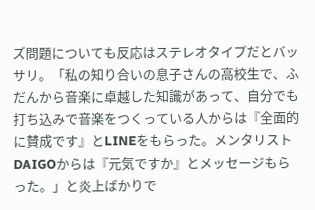ズ問題についても反応はステレオタイプだとバッサリ。「私の知り合いの息子さんの高校生で、ふだんから音楽に卓越した知識があって、自分でも打ち込みで音楽をつくっている人からは『全面的に賛成です』とLINEをもらった。メンタリストDAIGOからは『元気ですか』とメッセージもらった。」と炎上ばかりで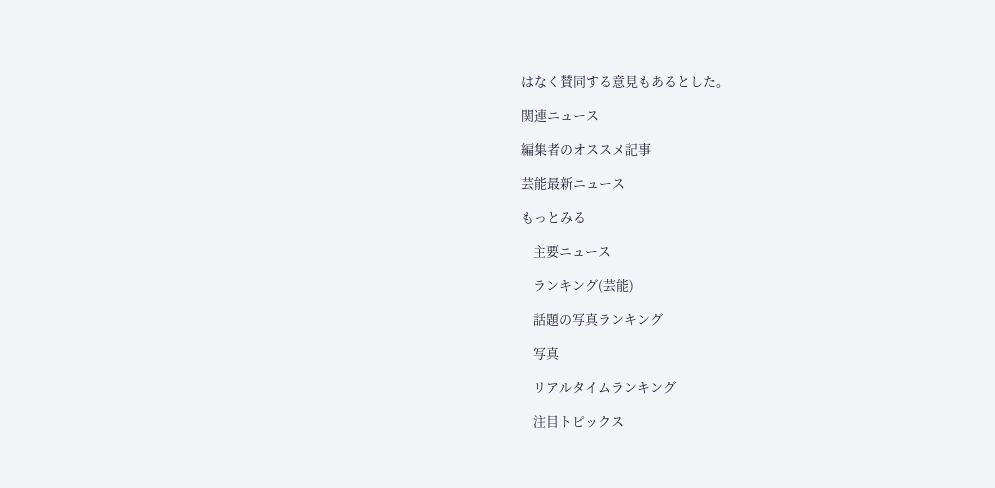はなく賛同する意見もあるとした。

関連ニュース

編集者のオススメ記事

芸能最新ニュース

もっとみる

    主要ニュース

    ランキング(芸能)

    話題の写真ランキング

    写真

    リアルタイムランキング

    注目トピックス